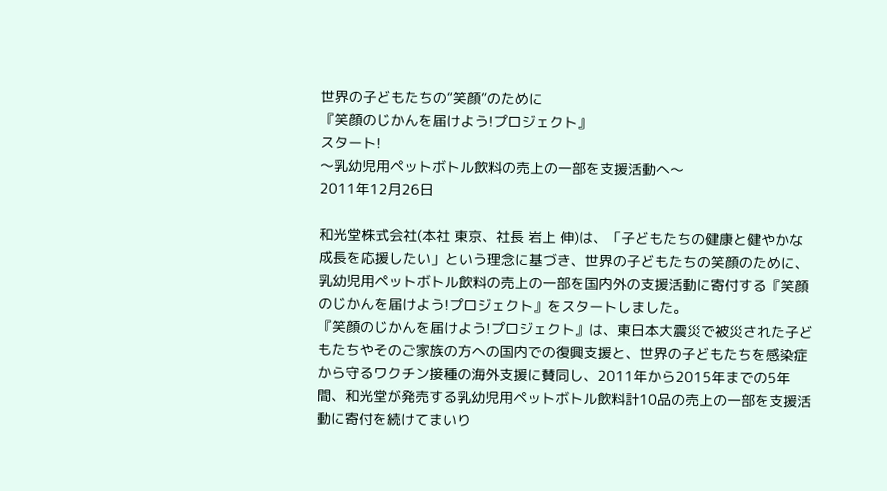世界の子どもたちの“笑顔”のために
『笑顔のじかんを届けよう!プロジェクト』
スタート!
〜乳幼児用ペットボトル飲料の売上の一部を支援活動へ〜
2011年12月26日

和光堂株式会社(本社 東京、社長 岩上 伸)は、「子どもたちの健康と健やかな成長を応援したい」という理念に基づき、世界の子どもたちの笑顔のために、乳幼児用ペットボトル飲料の売上の一部を国内外の支援活動に寄付する『笑顔のじかんを届けよう!プロジェクト』をスタートしました。
『笑顔のじかんを届けよう!プロジェクト』は、東日本大震災で被災された子どもたちやそのご家族の方への国内での復興支援と、世界の子どもたちを感染症から守るワクチン接種の海外支援に賛同し、2011年から2015年までの5年間、和光堂が発売する乳幼児用ペットボトル飲料計10品の売上の一部を支援活動に寄付を続けてまいり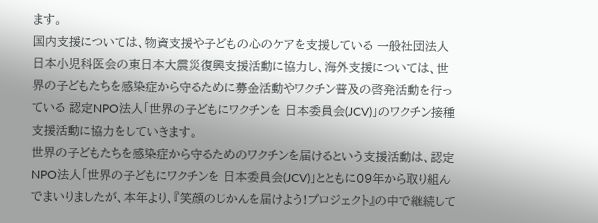ます。
国内支援については、物資支援や子どもの心のケアを支援している 一般社団法人 日本小児科医会の東日本大震災復興支援活動に協力し、海外支援については、世界の子どもたちを感染症から守るために募金活動やワクチン普及の啓発活動を行っている 認定NPO法人「世界の子どもにワクチンを 日本委員会(JCV)」のワクチン接種支援活動に協力をしていきます。
世界の子どもたちを感染症から守るためのワクチンを届けるという支援活動は、認定NPO法人「世界の子どもにワクチンを 日本委員会(JCV)」とともに09年から取り組んでまいりましたが、本年より、『笑顔のじかんを届けよう!プロジェクト』の中で継続して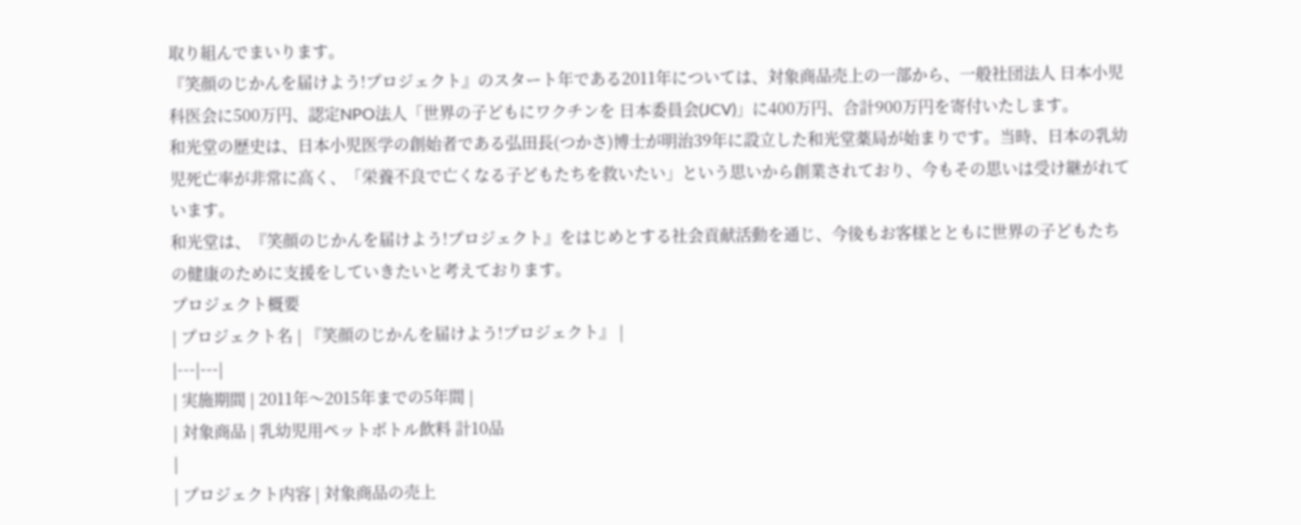取り組んでまいります。
『笑顔のじかんを届けよう!プロジェクト』のスタート年である2011年については、対象商品売上の一部から、一般社団法人 日本小児科医会に500万円、認定NPO法人「世界の子どもにワクチンを 日本委員会(JCV)」に400万円、合計900万円を寄付いたします。
和光堂の歴史は、日本小児医学の創始者である弘田長(つかさ)博士が明治39年に設立した和光堂薬局が始まりです。当時、日本の乳幼児死亡率が非常に高く、「栄養不良で亡くなる子どもたちを救いたい」という思いから創業されており、今もその思いは受け継がれています。
和光堂は、『笑顔のじかんを届けよう!プロジェクト』をはじめとする社会貢献活動を通じ、今後もお客様とともに世界の子どもたちの健康のために支援をしていきたいと考えております。
プロジェクト概要
| プロジェクト名 | 『笑顔のじかんを届けよう!プロジェクト』 |
|---|---|
| 実施期間 | 2011年〜2015年までの5年間 |
| 対象商品 | 乳幼児用ペットボトル飲料 計10品
|
| プロジェクト内容 | 対象商品の売上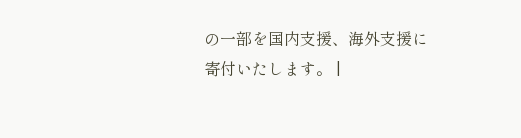の一部を国内支援、海外支援に寄付いたします。 |